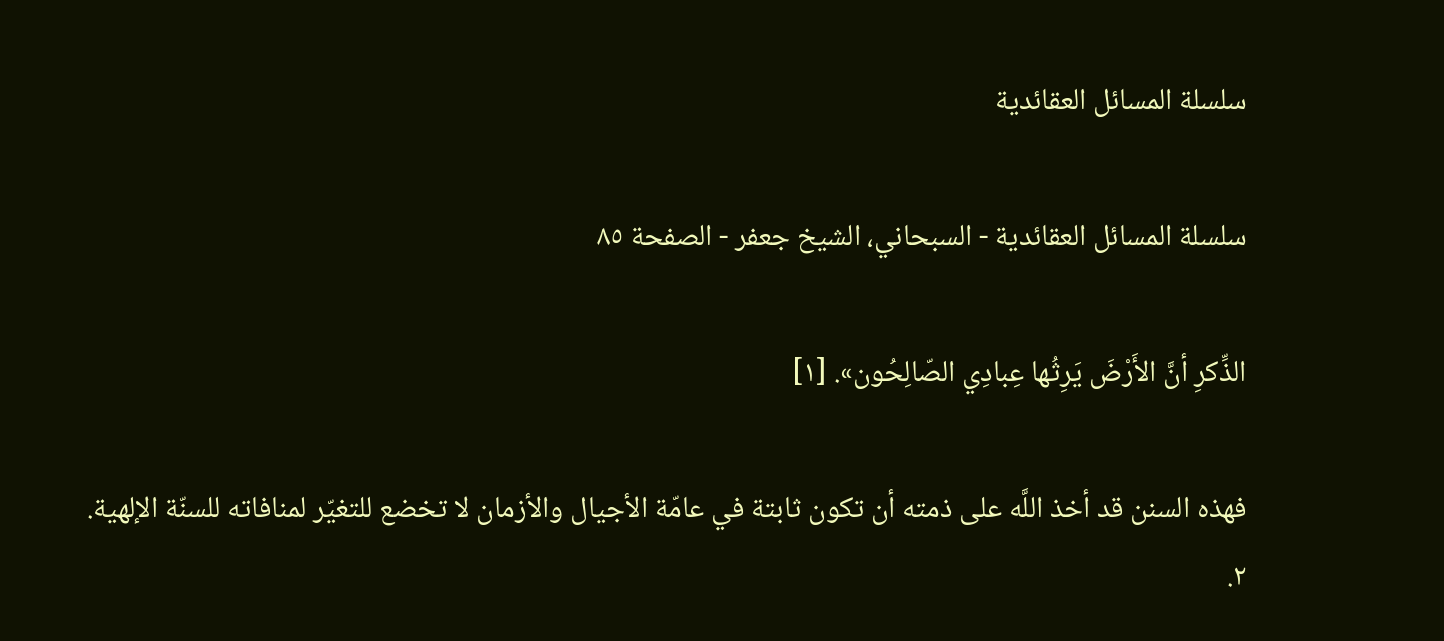سلسلة المسائل العقائدية

سلسلة المسائل العقائدية - السبحاني، الشيخ جعفر - الصفحة ٨٥

الذِّكرِ أنَّ الأَرْضَ يَرِثُها عِبادِي الصّالِحُون». [١]

فهذه السنن قد أخذ اللَّه على ذمته أن تكون ثابتة في عامّة الأجيال والأزمان لا تخضع للتغيّر لمنافاته للسنّة الإلهية.
٢.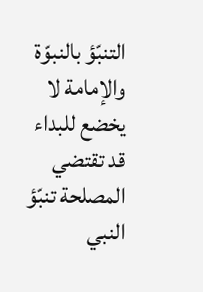التنبّؤ بالنبوّة والإمامة لا يخضع للبداء
قد تقتضي المصلحة تنبّؤ النبي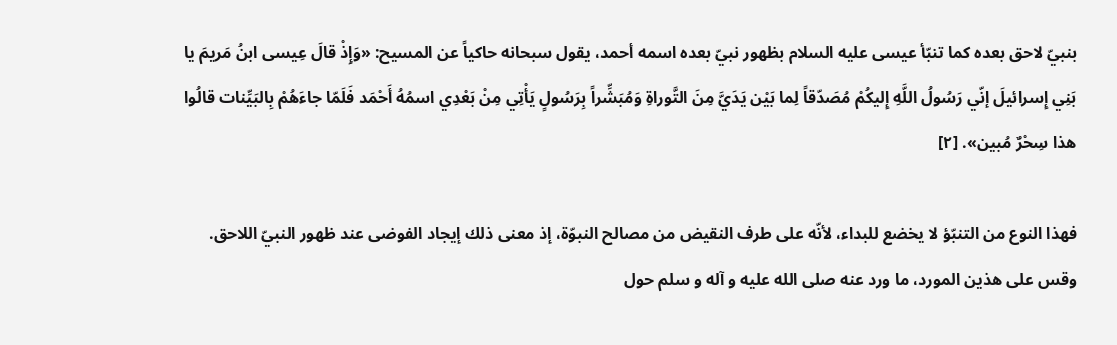بنبيّ لاحق بعده كما تنبّأ عيسى عليه السلام بظهور نبيّ بعده اسمه أحمد، يقول سبحانه حاكياً عن المسيح: «وَإِذْ قالَ عِيسى ابنُ مَريمَ يا بَنِي إِسرائيلَ إنّي رَسُولُ اللَّهِ إِليكُمْ مُصَدّقاً لِما بَيْن يَدَيَّ مِنَ التَّوراةِ وَمُبَشِّراً بِرَسُولٍ يَأْتِي مِنْ بَعْدِي اسمُهُ أَحْمَد فَلَمّا جاءَهُمْ بِالبَيِّنات قالُوا هذا سِحْرٌ مُبين». [٢]

فهذا النوع من التنبّؤ لا يخضع للبداء، لأنّه على طرف النقيض من مصالح النبوّة، إذ معنى ذلك إيجاد الفوضى‌ عند ظهور النبيّ اللاحق. وقس على هذين المورد، ما ورد عنه صلى الله عليه و آله و سلم حول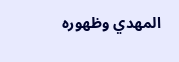المهدي وظهوره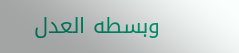وبسطه العدل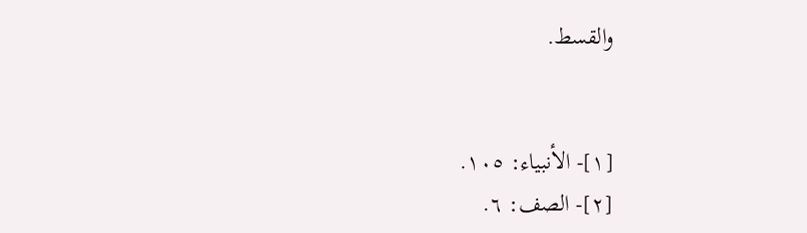والقسط.


[١]- الأنبياء: ١٠٥.
[٢]- الصف: ٦.